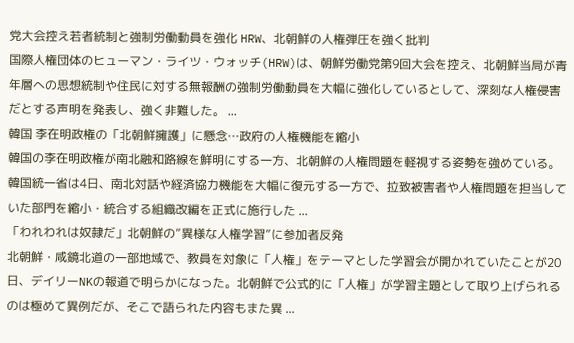党大会控え若者統制と強制労働動員を強化 HRW、北朝鮮の人権弾圧を強く批判
国際人権団体のヒューマン・ライツ・ウォッチ(HRW)は、朝鮮労働党第9回大会を控え、北朝鮮当局が青年層への思想統制や住民に対する無報酬の強制労働動員を大幅に強化しているとして、深刻な人権侵害だとする声明を発表し、強く非難した。 ...
韓国 李在明政権の「北朝鮮擁護」に懸念…政府の人権機能を縮小
韓国の李在明政権が南北融和路線を鮮明にする一方、北朝鮮の人権問題を軽視する姿勢を強めている。韓国統一省は4日、南北対話や経済協力機能を大幅に復元する一方で、拉致被害者や人権問題を担当していた部門を縮小・統合する組織改編を正式に施行した ...
「われわれは奴隷だ」北朝鮮の”異様な人権学習”に参加者反発
北朝鮮・咸鏡北道の一部地域で、教員を対象に「人権」をテーマとした学習会が開かれていたことが20日、デイリーNKの報道で明らかになった。北朝鮮で公式的に「人権」が学習主題として取り上げられるのは極めて異例だが、そこで語られた内容もまた異 ...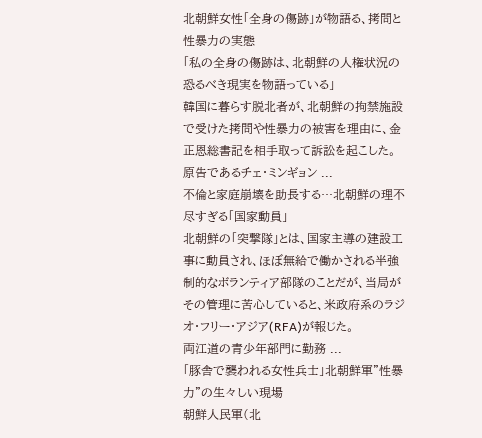北朝鮮女性「全身の傷跡」が物語る、拷問と性暴力の実態
「私の全身の傷跡は、北朝鮮の人権状況の恐るべき現実を物語っている」
韓国に暮らす脱北者が、北朝鮮の拘禁施設で受けた拷問や性暴力の被害を理由に、金正恩総書記を相手取って訴訟を起こした。
原告であるチェ・ミンギョン ...
不倫と家庭崩壊を助長する…北朝鮮の理不尽すぎる「国家動員」
北朝鮮の「突撃隊」とは、国家主導の建設工事に動員され、ほぼ無給で働かされる半強制的なボランティア部隊のことだが、当局がその管理に苦心していると、米政府系のラジオ・フリー・アジア(RFA)が報じた。
両江道の青少年部門に勤務 ...
「豚舎で襲われる女性兵士」北朝鮮軍”性暴力”の生々しい現場
朝鮮人民軍(北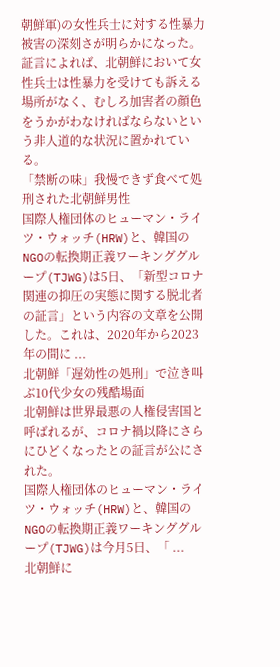朝鮮軍)の女性兵士に対する性暴力被害の深刻さが明らかになった。証言によれば、北朝鮮において女性兵士は性暴力を受けても訴える場所がなく、むしろ加害者の顔色をうかがわなければならないという非人道的な状況に置かれている。
「禁断の味」我慢できず食べて処刑された北朝鮮男性
国際人権団体のヒューマン・ライツ・ウォッチ(HRW)と、韓国のNGOの転換期正義ワーキンググループ(TJWG)は5日、「新型コロナ関連の抑圧の実態に関する脱北者の証言」という内容の文章を公開した。これは、2020年から2023年の間に ...
北朝鮮「遅効性の処刑」で泣き叫ぶ10代少女の残酷場面
北朝鮮は世界最悪の人権侵害国と呼ばれるが、コロナ禍以降にさらにひどくなったとの証言が公にされた。
国際人権団体のヒューマン・ライツ・ウォッチ(HRW)と、韓国のNGOの転換期正義ワーキンググループ(TJWG)は今月5日、「 ...
北朝鮮に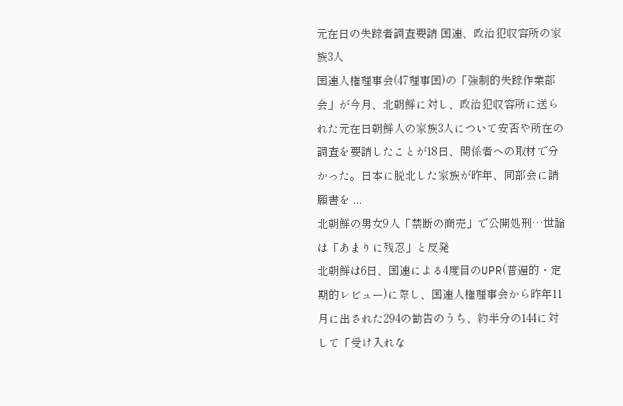元在日の失踪者調査要請 国連、政治犯収容所の家族3人
国連人権理事会(47理事国)の「強制的失踪作業部会」が今月、北朝鮮に対し、政治犯収容所に送られた元在日朝鮮人の家族3人について安否や所在の調査を要請したことが18日、関係者への取材で分かった。日本に脱北した家族が昨年、同部会に請願書を ...
北朝鮮の男女9人「禁断の商売」で公開処刑…世論は「あまりに残忍」と反発
北朝鮮は6日、国連による4度目のUPR(普遍的・定期的レビュー)に際し、国連人権理事会から昨年11月に出された294の勧告のうち、約半分の144に対して「受け入れな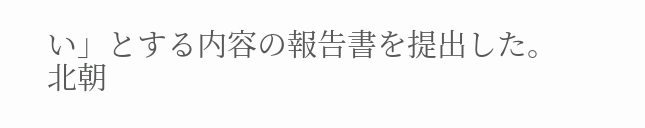い」とする内容の報告書を提出した。
北朝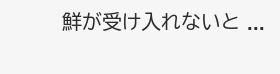鮮が受け入れないと ...